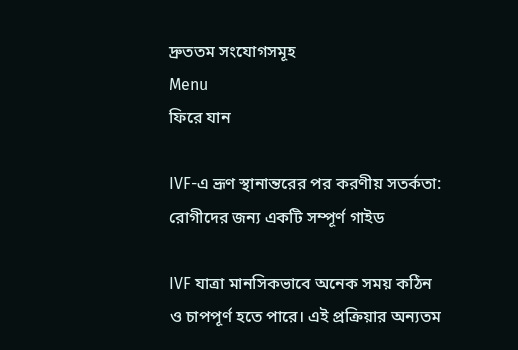দ্রুততম সংযোগসমূহ
Menu
ফিরে যান

IVF-এ ভ্রূণ স্থানান্তরের পর করণীয় সতর্কতা: রোগীদের জন্য একটি সম্পূর্ণ গাইড

IVF যাত্রা মানসিকভাবে অনেক সময় কঠিন ও চাপপূর্ণ হতে পারে। এই প্রক্রিয়ার অন্যতম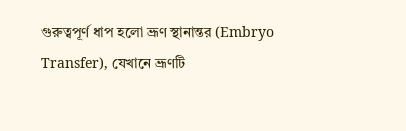গুরুত্বপূর্ণ ধাপ হলো ভ্রূণ স্থানান্তর (Embryo Transfer), যেখানে ভ্রূণটি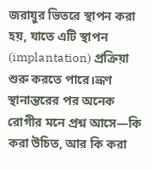জরায়ুর ভিতরে স্থাপন করা হয়, যাতে এটি স্থাপন (implantation) প্রক্রিয়া শুরু করতে পারে।ভ্রূণ স্থানান্তরের পর অনেক রোগীর মনে প্রশ্ন আসে—কি করা উচিত, আর কি করা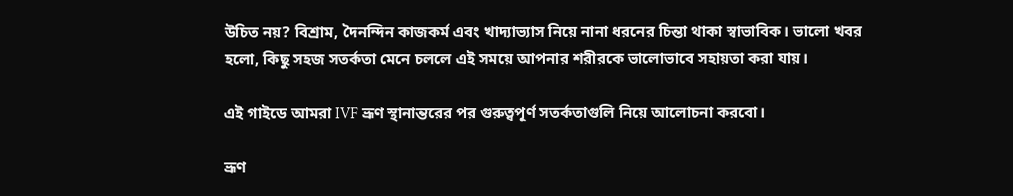উচিত নয়? বিশ্রাম, দৈনন্দিন কাজকর্ম এবং খাদ্যাভ্যাস নিয়ে নানা ধরনের চিন্তা থাকা স্বাভাবিক। ভালো খবর হলো, কিছু সহজ সতর্কতা মেনে চললে এই সময়ে আপনার শরীরকে ভালোভাবে সহায়তা করা যায়।

এই গাইডে আমরা IVF ভ্রূণ স্থানান্তরের পর গুরুত্বপূর্ণ সতর্কতাগুলি নিয়ে আলোচনা করবো।

ভ্রূণ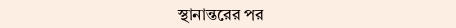স্থানান্তরের পর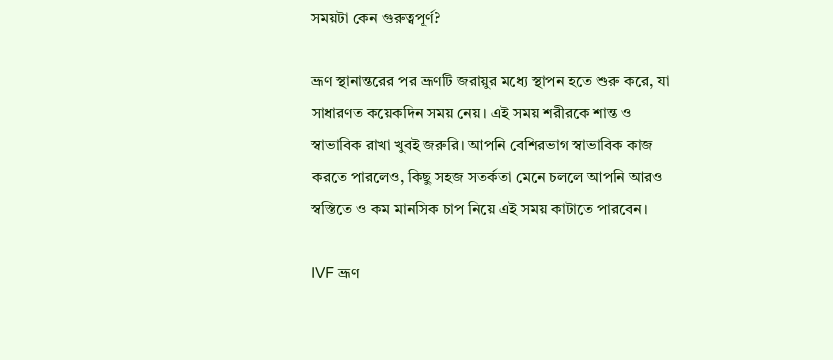সময়টা কেন গুরুত্বপূর্ণ?

ভ্রূণ স্থানান্তরের পর ভ্রূণটি জরায়ুর মধ্যে স্থাপন হতে শুরু করে, যা সাধারণত কয়েকদিন সময় নেয়। এই সময় শরীরকে শান্ত ও স্বাভাবিক রাখা খুবই জরুরি। আপনি বেশিরভাগ স্বাভাবিক কাজ করতে পারলেও, কিছু সহজ সতর্কতা মেনে চললে আপনি আরও স্বস্তিতে ও কম মানসিক চাপ নিয়ে এই সময় কাটাতে পারবেন।

IVF ভ্রূণ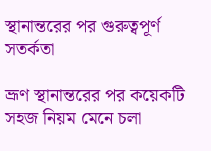স্থানান্তরের পর গুরুত্বপূর্ণ সতর্কতা

ভ্রূণ স্থানান্তরের পর কয়েকটি সহজ নিয়ম মেনে চলা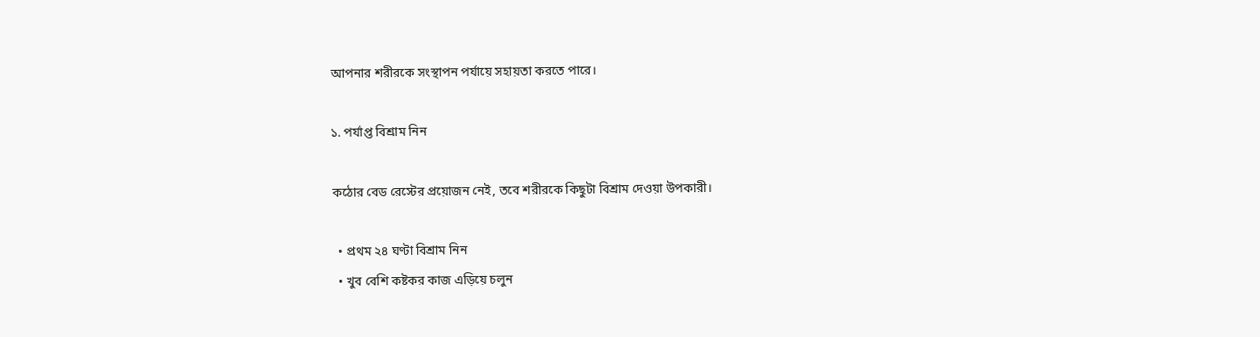আপনার শরীরকে সংস্থাপন পর্যায়ে সহায়তা করতে পারে।

১. পর্যাপ্ত বিশ্রাম নিন

কঠোর বেড রেস্টের প্রয়োজন নেই, তবে শরীরকে কিছুটা বিশ্রাম দেওয়া উপকারী।

  • প্রথম ২৪ ঘণ্টা বিশ্রাম নিন
  • খুব বেশি কষ্টকর কাজ এড়িয়ে চলুন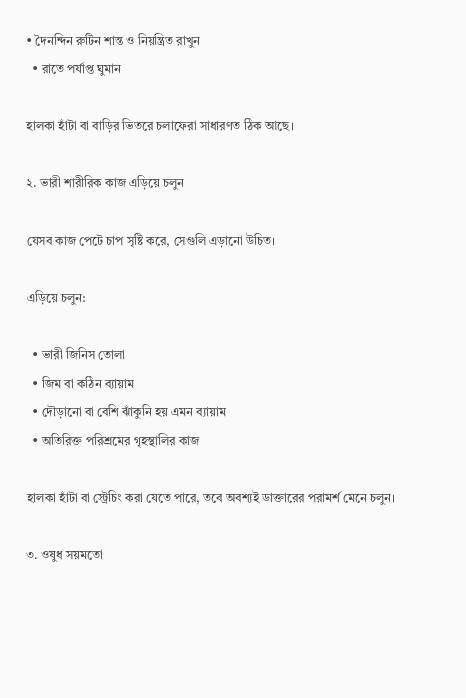• দৈনন্দিন রুটিন শান্ত ও নিয়ন্ত্রিত রাখুন
  • রাতে পর্যাপ্ত ঘুমান

হালকা হাঁটা বা বাড়ির ভিতরে চলাফেরা সাধারণত ঠিক আছে।

২. ভারী শারীরিক কাজ এড়িয়ে চলুন

যেসব কাজ পেটে চাপ সৃষ্টি করে, সেগুলি এড়ানো উচিত।

এড়িয়ে চলুন:

  • ভারী জিনিস তোলা
  • জিম বা কঠিন ব্যায়াম
  • দৌড়ানো বা বেশি ঝাঁকুনি হয় এমন ব্যায়াম
  • অতিরিক্ত পরিশ্রমের গৃহস্থালির কাজ

হালকা হাঁটা বা স্ট্রেচিং করা যেতে পারে, তবে অবশ্যই ডাক্তারের পরামর্শ মেনে চলুন।

৩. ওষুধ সয়মতো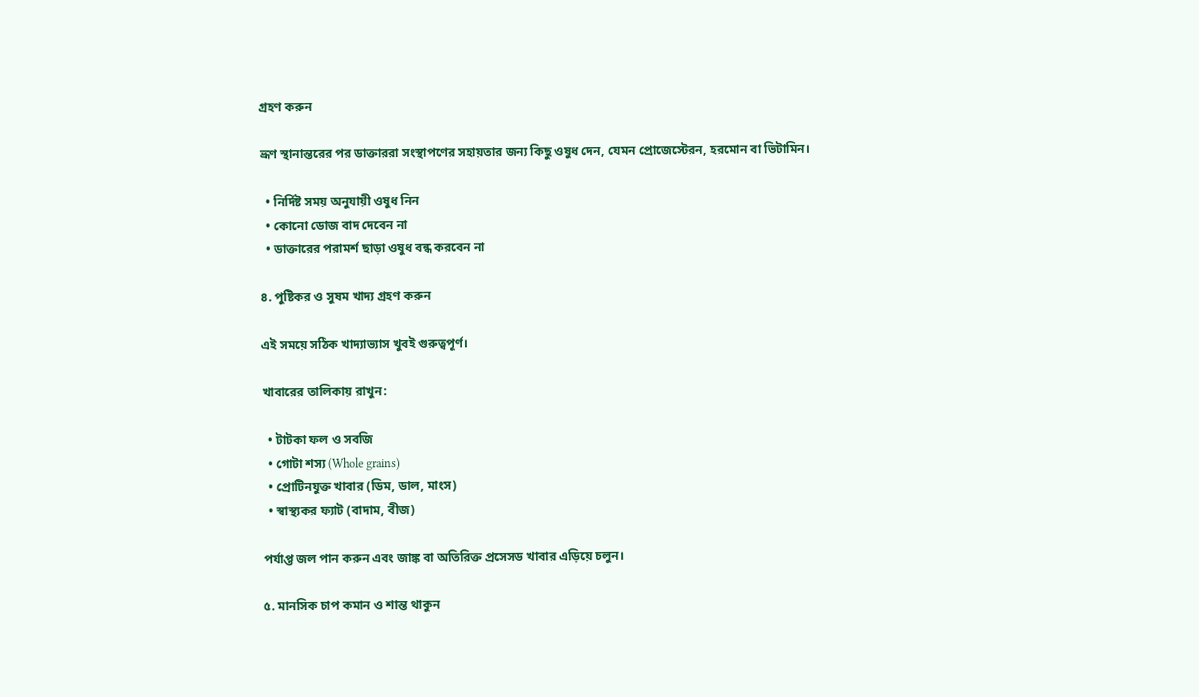গ্রহণ করুন

ভ্রূণ স্থানান্তরের পর ডাক্তাররা সংস্থাপণের সহায়তার জন্য কিছু ওষুধ দেন, যেমন প্রোজেস্টেরন, হরমোন বা ভিটামিন।

  • নির্দিষ্ট সময় অনুযায়ী ওষুধ নিন
  • কোনো ডোজ বাদ দেবেন না
  • ডাক্তারের পরামর্শ ছাড়া ওষুধ বন্ধ করবেন না

৪. পুষ্টিকর ও সুষম খাদ্য গ্রহণ করুন

এই সময়ে সঠিক খাদ্যাভ্যাস খুবই গুরুত্বপূর্ণ।

খাবারের তালিকায় রাখুন:

  • টাটকা ফল ও সবজি
  • গোটা শস্য (Whole grains)
  • প্রোটিনযুক্ত খাবার (ডিম, ডাল, মাংস)
  • স্বাস্থ্যকর ফ্যাট (বাদাম, বীজ)

পর্যাপ্ত জল পান করুন এবং জাঙ্ক বা অতিরিক্ত প্রসেসড খাবার এড়িয়ে চলুন।

৫. মানসিক চাপ কমান ও শান্ত থাকুন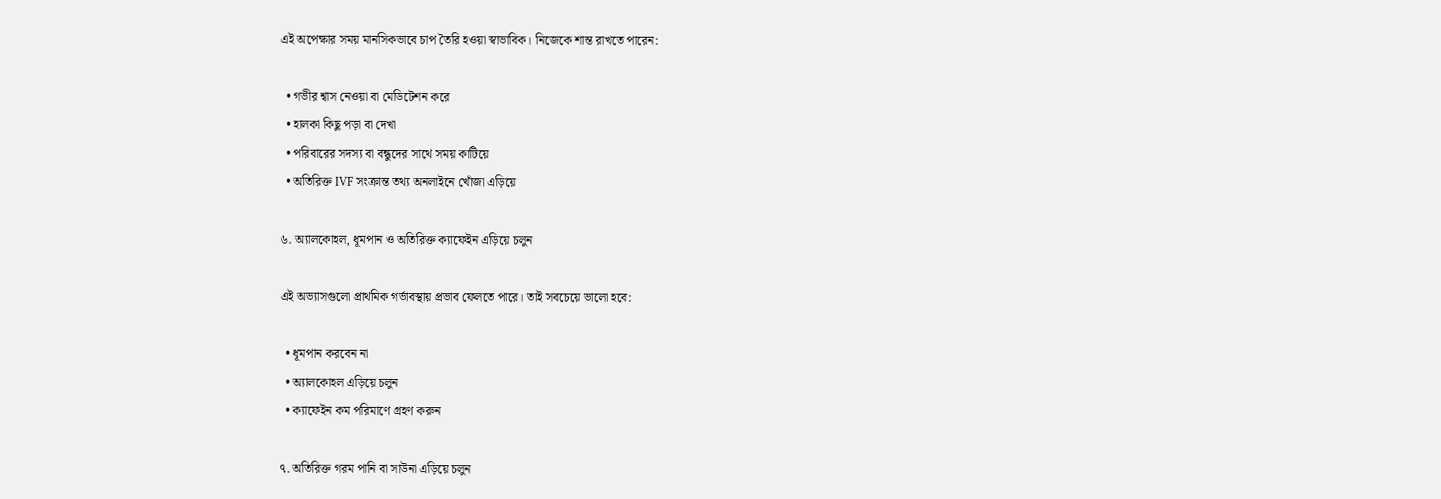এই অপেক্ষার সময় মানসিকভাবে চাপ তৈরি হওয়া স্বাভাবিক। নিজেকে শান্ত রাখতে পারেন:

  • গভীর শ্বাস নেওয়া বা মেডিটেশন করে
  • হালকা কিছু পড়া বা দেখা
  • পরিবারের সদস্য বা বন্ধুদের সাথে সময় কাটিয়ে
  • অতিরিক্ত IVF সংক্রান্ত তথ্য অনলাইনে খোঁজা এড়িয়ে

৬. অ্যালকোহল, ধূমপান ও অতিরিক্ত ক্যাফেইন এড়িয়ে চলুন

এই অভ্যাসগুলো প্রাথমিক গর্ভাবস্থায় প্রভাব ফেলতে পারে। তাই সবচেয়ে ভালো হবে:

  • ধূমপান করবেন না
  • অ্যালকোহল এড়িয়ে চলুন
  • ক্যাফেইন কম পরিমাণে গ্রহণ করুন

৭. অতিরিক্ত গরম পানি বা সাউনা এড়িয়ে চলুন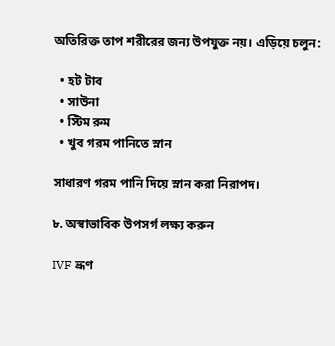অতিরিক্ত তাপ শরীরের জন্য উপযুক্ত নয়। এড়িয়ে চলুন:

  • হট টাব
  • সাউনা
  • স্টিম রুম
  • খুব গরম পানিতে স্নান

সাধারণ গরম পানি দিয়ে স্নান করা নিরাপদ।

৮. অস্বাভাবিক উপসর্গ লক্ষ্য করুন

IVF ভ্রূণ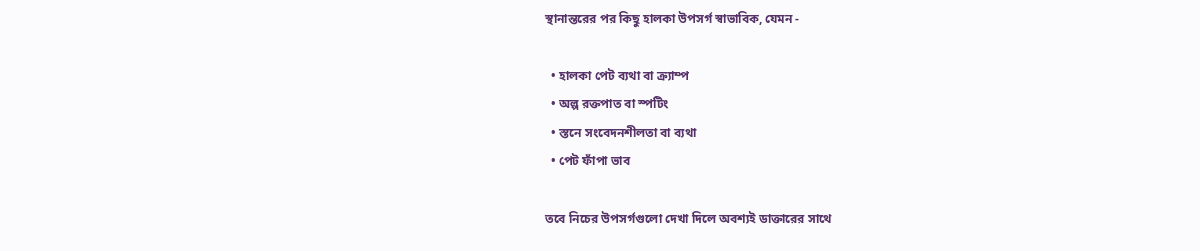স্থানান্তরের পর কিছু হালকা উপসর্গ স্বাভাবিক, যেমন -

  • হালকা পেট ব্যথা বা ক্র্যাম্প
  • অল্প রক্তপাত বা স্পটিং
  • স্তনে সংবেদনশীলতা বা ব্যথা
  • পেট ফাঁপা ভাব

তবে নিচের উপসর্গগুলো দেখা দিলে অবশ্যই ডাক্তারের সাথে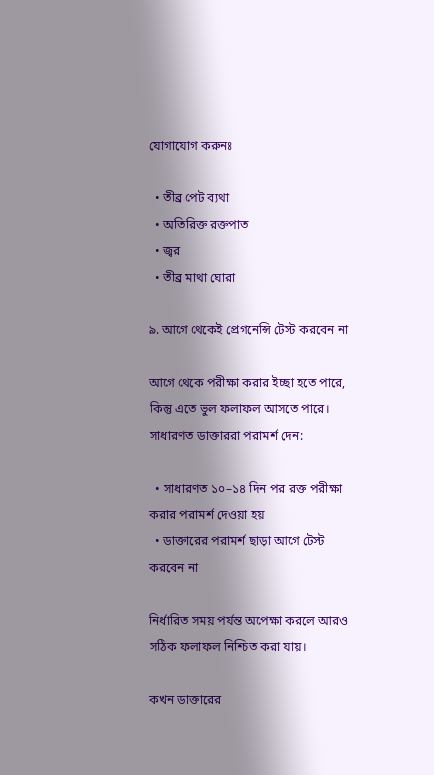যোগাযোগ করুনঃ

  • তীব্র পেট ব্যথা
  • অতিরিক্ত রক্তপাত
  • জ্বর
  • তীব্র মাথা ঘোরা

৯. আগে থেকেই প্রেগনেন্সি টেস্ট করবেন না

আগে থেকে পরীক্ষা করার ইচ্ছা হতে পারে, কিন্তু এতে ভুল ফলাফল আসতে পারে। সাধারণত ডাক্তাররা পরামর্শ দেন:

  • সাধারণত ১০–১৪ দিন পর রক্ত পরীক্ষা করার পরামর্শ দেওয়া হয়
  • ডাক্তারের পরামর্শ ছাড়া আগে টেস্ট করবেন না

নির্ধারিত সময় পর্যন্ত অপেক্ষা করলে আরও সঠিক ফলাফল নিশ্চিত করা যায়।

কখন ডাক্তারের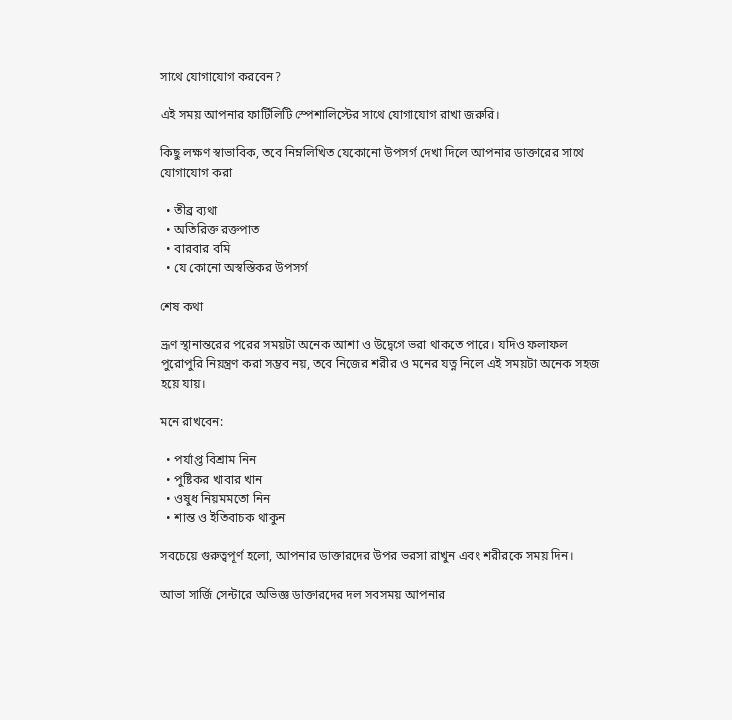সাথে যোগাযোগ করবেন?

এই সময় আপনার ফার্টিলিটি স্পেশালিস্টের সাথে যোগাযোগ রাখা জরুরি।

কিছু লক্ষণ স্বাভাবিক, তবে নিম্নলিখিত যেকোনো উপসর্গ দেখা দিলে আপনার ডাক্তারের সাথে যোগাযোগ করা

  • তীব্র ব্যথা
  • অতিরিক্ত রক্তপাত
  • বারবার বমি
  • যে কোনো অস্বস্তিকর উপসর্গ

শেষ কথা

ভ্রূণ স্থানান্তরের পরের সময়টা অনেক আশা ও উদ্বেগে ভরা থাকতে পারে। যদিও ফলাফল পুরোপুরি নিয়ন্ত্রণ করা সম্ভব নয়, তবে নিজের শরীর ও মনের যত্ন নিলে এই সময়টা অনেক সহজ হয়ে যায়।

মনে রাখবেন:

  • পর্যাপ্ত বিশ্রাম নিন
  • পুষ্টিকর খাবার খান
  • ওষুধ নিয়মমতো নিন
  • শান্ত ও ইতিবাচক থাকুন

সবচেয়ে গুরুত্বপূর্ণ হলো, আপনার ডাক্তারদের উপর ভরসা রাখুন এবং শরীরকে সময় দিন।

আভা সার্জি সেন্টারে অভিজ্ঞ ডাক্তারদের দল সবসময় আপনার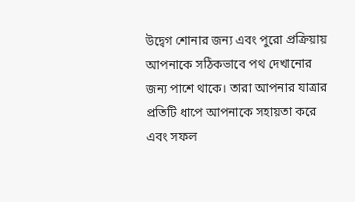উদ্বেগ শোনার জন্য এবং পুরো প্রক্রিয়ায় আপনাকে সঠিকভাবে পথ দেখানোর জন্য পাশে থাকে। তারা আপনার যাত্রার প্রতিটি ধাপে আপনাকে সহায়তা করে এবং সফল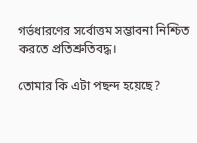গর্ভধারণের সর্বোত্তম সম্ভাবনা নিশ্চিত করতে প্রতিশ্রুতিবদ্ধ।

তোমার কি এটা পছন্দ হয়েছে?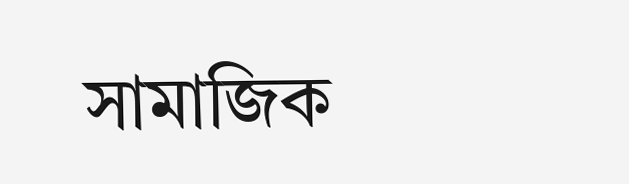সামাজিক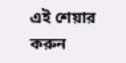এই শেয়ার করুন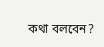কথা বলবেন?